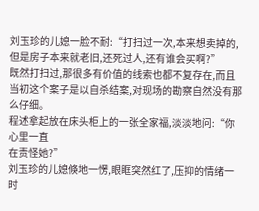刘玉珍的儿媳一脸不耐:“打扫过一次,本来想卖掉的,但是房子本来就老旧,还死过人,还有谁会买啊?”
既然打扫过,那很多有价值的线索也都不复存在,而且当初这个案子是以自杀结案,对现场的勘察自然没有那么仔细。
程述拿起放在床头柜上的一张全家福,淡淡地问:“你心里一直
在责怪她?”
刘玉珍的儿媳倏地一愣,眼眶突然红了,压抑的情绪一时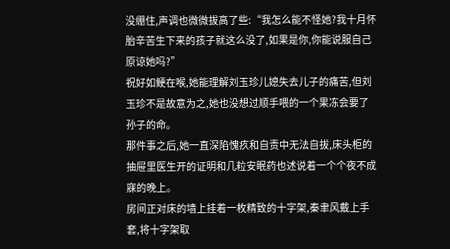没绷住,声调也微微拔高了些:“我怎么能不怪她?我十月怀胎辛苦生下来的孩子就这么没了,如果是你,你能说服自己原谅她吗?”
祝好如鲠在喉,她能理解刘玉珍儿媳失去儿子的痛苦,但刘玉珍不是故意为之,她也没想过顺手喂的一个果冻会要了孙子的命。
那件事之后,她一直深陷愧疚和自责中无法自拔,床头柜的抽屉里医生开的证明和几粒安眠药也述说着一个个夜不成寐的晚上。
房间正对床的墙上挂着一枚精致的十字架,秦聿风戴上手套,将十字架取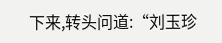下来,转头问道:“刘玉珍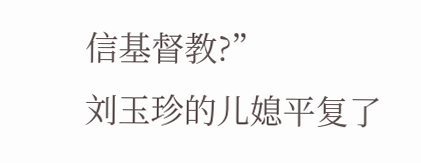信基督教?”
刘玉珍的儿媳平复了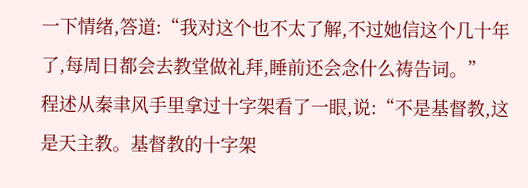一下情绪,答道:“我对这个也不太了解,不过她信这个几十年了,每周日都会去教堂做礼拜,睡前还会念什么祷告词。”
程述从秦聿风手里拿过十字架看了一眼,说:“不是基督教,这是天主教。基督教的十字架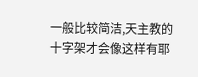一般比较简洁,天主教的十字架才会像这样有耶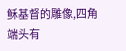稣基督的雕像,四角端头有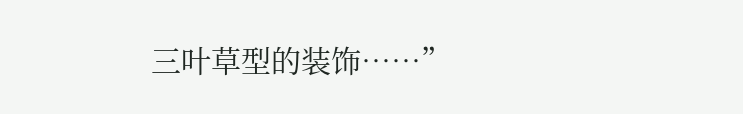三叶草型的装饰……”